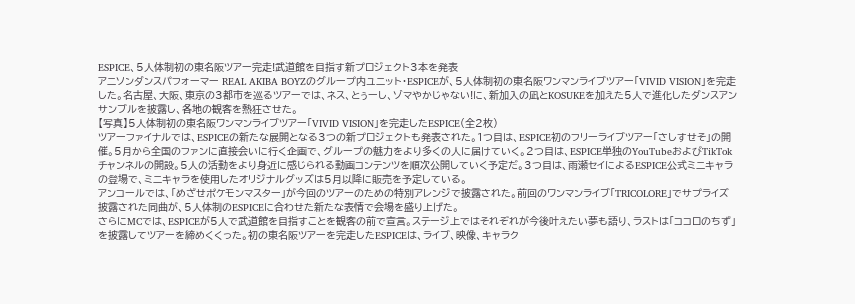ESPICE、5人体制初の東名阪ツアー完走!武道館を目指す新プロジェクト3本を発表
アニソンダンスパフォーマー REAL AKIBA BOYZのグループ内ユニット・ESPICEが、5人体制初の東名阪ワンマンライブツアー「VIVID VISION」を完走した。名古屋、大阪、東京の3都市を巡るツアーでは、ネス、とぅーし、ゾマやかじゃない!に、新加入の凪とKOSUKEを加えた5人で進化したダンスアンサンブルを披露し、各地の観客を熱狂させた。
【写真】5人体制初の東名阪ワンマンライブツアー「VIVID VISION」を完走したESPICE(全2枚)
ツアーファイナルでは、ESPICEの新たな展開となる3つの新プロジェクトも発表された。1つ目は、ESPICE初のフリーライブツアー「さしすせそ」の開催。5月から全国のファンに直接会いに行く企画で、グループの魅力をより多くの人に届けていく。2つ目は、ESPICE単独のYouTubeおよびTikTokチャンネルの開設。5人の活動をより身近に感じられる動画コンテンツを順次公開していく予定だ。3つ目は、雨瀬セイによるESPICE公式ミニキャラの登場で、ミニキャラを使用したオリジナルグッズは5月以降に販売を予定している。
アンコールでは、「めざせポケモンマスター」が今回のツアーのための特別アレンジで披露された。前回のワンマンライブ「TRICOLORE」でサプライズ披露された同曲が、5人体制のESPICEに合わせた新たな表情で会場を盛り上げた。
さらにMCでは、ESPICEが5人で武道館を目指すことを観客の前で宣言。ステージ上ではそれぞれが今後叶えたい夢も語り、ラストは「ココロのちず」を披露してツアーを締めくくった。初の東名阪ツアーを完走したESPICEは、ライブ、映像、キャラク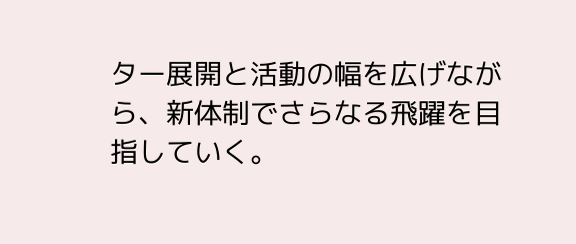ター展開と活動の幅を広げながら、新体制でさらなる飛躍を目指していく。